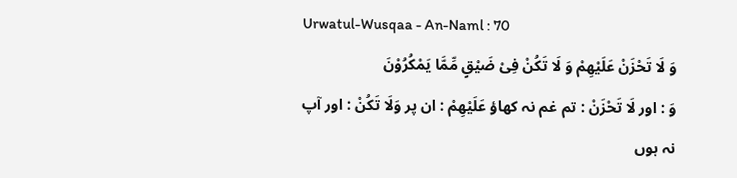Urwatul-Wusqaa - An-Naml : 70
وَ لَا تَحْزَنْ عَلَیْهِمْ وَ لَا تَكُنْ فِیْ ضَیْقٍ مِّمَّا یَمْكُرُوْنَ
وَ : اور لَا تَحْزَنْ : تم غم نہ کھاؤ عَلَيْهِمْ : ان پر وَلَا تَكُنْ : اور آپ نہ ہوں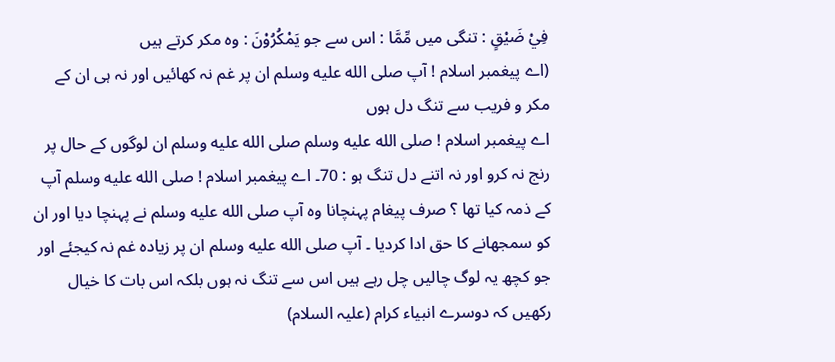فِيْ ضَيْقٍ : تنگی میں مِّمَّا : اس سے جو يَمْكُرُوْنَ : وہ مکر کرتے ہیں
(اے پیغمبر اسلام ! آپ صلى الله عليه وسلم ان پر غم نہ کھائیں اور نہ ہی ان کے مکر و فریب سے تنگ دل ہوں
اے پیغمبر اسلام ! صلى الله عليه وسلم صلى الله عليه وسلم ان لوگوں کے حال پر رنج نہ کرو اور نہ اتنے دل تنگ ہو : 70۔ اے پیغمبر اسلام ! صلى الله عليه وسلم آپ کے ذمہ کیا تھا ؟ صرف پیغام پہنچانا وہ آپ صلى الله عليه وسلم نے پہنچا دیا اور ان کو سمجھانے کا حق ادا کردیا ۔ آپ صلى الله عليه وسلم ان پر زیادہ غم نہ کیجئے اور جو کچھ یہ لوگ چالیں چل رہے ہیں اس سے تنگ نہ ہوں بلکہ اس بات کا خیال رکھیں کہ دوسرے انبیاء کرام (علیہ السلام)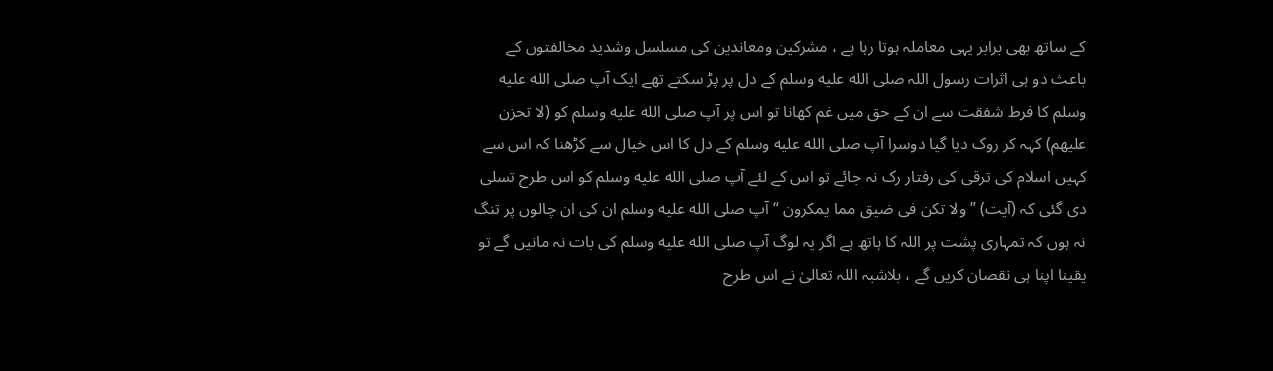کے ساتھ بھی برابر یہی معاملہ ہوتا رہا ہے ، مشرکین ومعاندین کی مسلسل وشدید مخالفتوں کے باعث دو ہی اثرات رسول اللہ صلى الله عليه وسلم کے دل پر پڑ سکتے تھے ایک آپ صلى الله عليه وسلم کا فرط شفقت سے ان کے حق میں غم کھانا تو اس پر آپ صلى الله عليه وسلم کو (لا تحزن علیھم) کہہ کر روک دیا گیا دوسرا آپ صلى الله عليه وسلم کے دل کا اس خیال سے کڑھنا کہ اس سے کہیں اسلام کی ترقی کی رفتار رک نہ جائے تو اس کے لئے آپ صلى الله عليه وسلم کو اس طرح تسلی دی گئی کہ (آیت) ” ولا تکن فی ضیق مما یمکرون “ آپ صلى الله عليه وسلم ان کی ان چالوں پر تنگ نہ ہوں کہ تمہاری پشت پر اللہ کا ہاتھ ہے اگر یہ لوگ آپ صلى الله عليه وسلم کی بات نہ مانیں گے تو یقینا اپنا ہی نقصان کریں گے ، بلاشبہ اللہ تعالیٰ نے اس طرح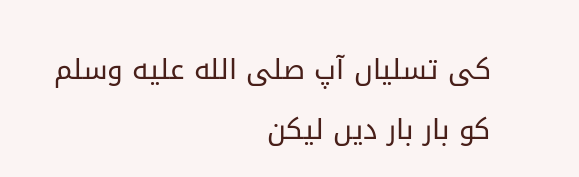کی تسلیاں آپ صلى الله عليه وسلم کو بار بار دیں لیکن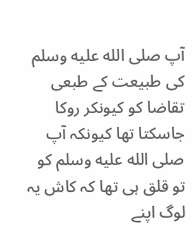آپ صلى الله عليه وسلم کی طبیعت کے طبعی تقاضا کو کیونکر روکا جاسکتا تھا کیونکہ آپ صلى الله عليه وسلم کو تو قلق ہی تھا کہ کاش یہ لوگ اپنے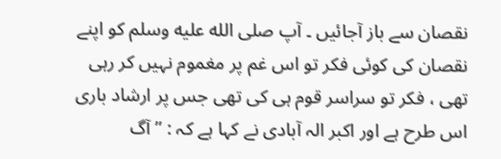نقصان سے باز آجائیں ۔ آپ صلى الله عليه وسلم کو اپنے نقصان کی کوئی فکر تو اس غم پر مغموم نہیں کر رہی تھی ، فکر تو سراسر قوم ہی کی تھی جس پر ارشاد باری اس طرح ہے اور اکبر الہ آبادی نے کہا ہے کہ : ” آگ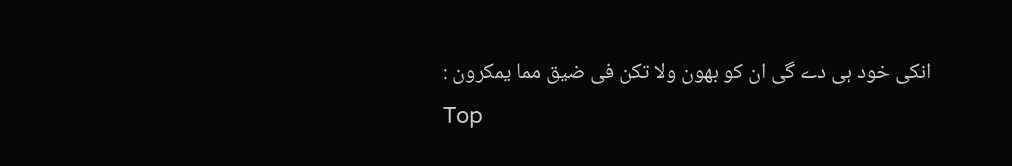انکی خود ہی دے گی ان کو بھون ولا تکن فی ضیق مما یمکرون :
Top